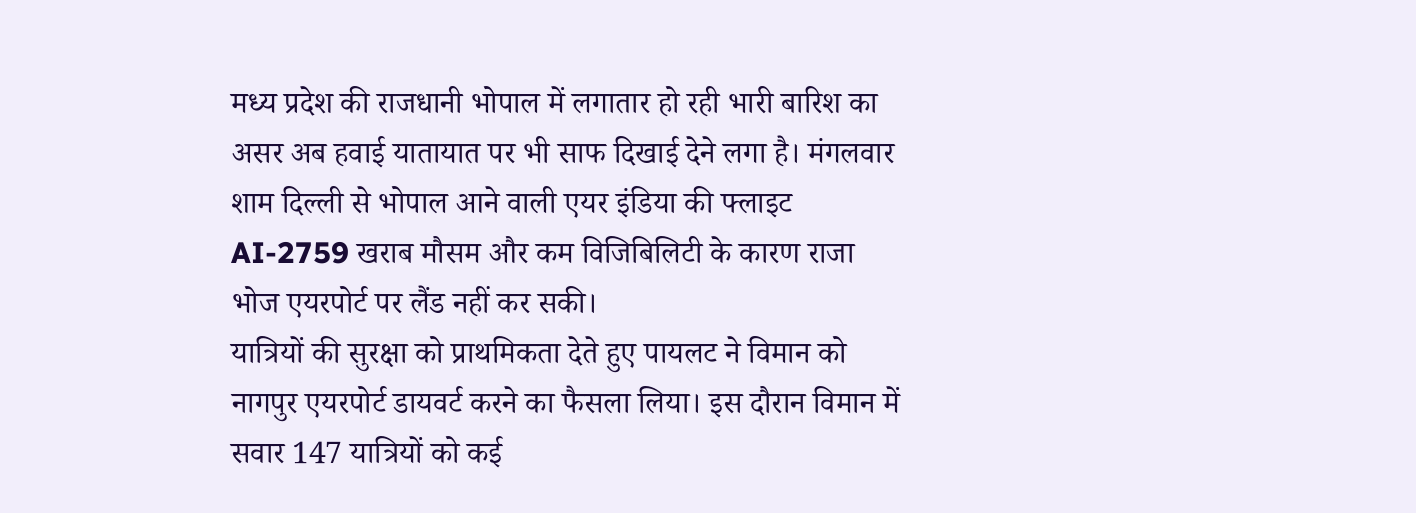मध्य प्रदेश की राजधानी भोपाल में लगातार हो रही भारी बारिश का असर अब हवाई यातायात पर भी साफ दिखाई देने लगा है। मंगलवार शाम दिल्ली से भोपाल आने वाली एयर इंडिया की फ्लाइट AI-2759 खराब मौसम और कम विजिबिलिटी के कारण राजा भोज एयरपोर्ट पर लैंड नहीं कर सकी।
यात्रियों की सुरक्षा को प्राथमिकता देते हुए पायलट ने विमान को नागपुर एयरपोर्ट डायवर्ट करने का फैसला लिया। इस दौरान विमान में सवार 147 यात्रियों को कई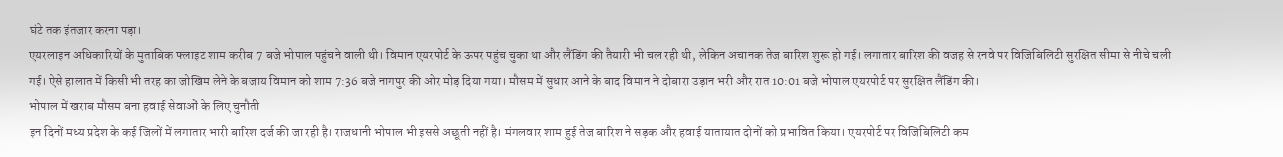घंटे तक इंतजार करना पड़ा।
एयरलाइन अधिकारियों के मुताबिक फ्लाइट शाम करीब 7 बजे भोपाल पहुंचने वाली थी। विमान एयरपोर्ट के ऊपर पहुंच चुका था और लैंडिंग की तैयारी भी चल रही थी, लेकिन अचानक तेज बारिश शुरू हो गई। लगातार बारिश की वजह से रनवे पर विजिबिलिटी सुरक्षित सीमा से नीचे चली गई। ऐसे हालात में किसी भी तरह का जोखिम लेने के बजाय विमान को शाम 7:36 बजे नागपुर की ओर मोड़ दिया गया। मौसम में सुधार आने के बाद विमान ने दोबारा उड़ान भरी और रात 10:01 बजे भोपाल एयरपोर्ट पर सुरक्षित लैंडिंग की।
भोपाल में खराब मौसम बना हवाई सेवाओं के लिए चुनौती
इन दिनों मध्य प्रदेश के कई जिलों में लगातार भारी बारिश दर्ज की जा रही है। राजधानी भोपाल भी इससे अछूती नहीं है। मंगलवार शाम हुई तेज बारिश ने सड़क और हवाई यातायात दोनों को प्रभावित किया। एयरपोर्ट पर विजिबिलिटी कम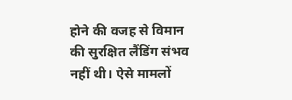होने की वजह से विमान की सुरक्षित लैंडिंग संभव नहीं थी। ऐसे मामलों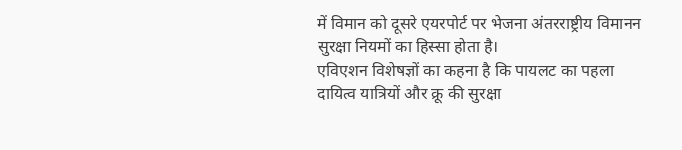में विमान को दूसरे एयरपोर्ट पर भेजना अंतरराष्ट्रीय विमानन सुरक्षा नियमों का हिस्सा होता है।
एविएशन विशेषज्ञों का कहना है कि पायलट का पहला दायित्व यात्रियों और क्रू की सुरक्षा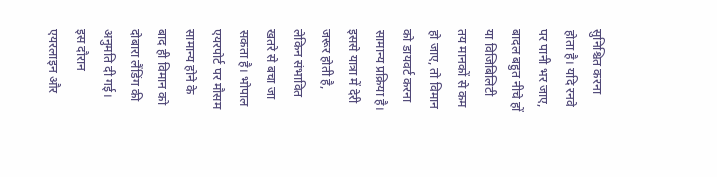सुनिश्चित करना होता है। यदि रनवे पर पानी भर जाए, बादल बहुत नीचे हों या विजिबिलिटी तय मानकों से कम हो जाए, तो विमान को डायवर्ट करना सामान्य प्रक्रिया है। इससे यात्रा में देरी जरूर होती है, लेकिन संभावित खतरे से बचा जा सकता है। भोपाल एयरपोर्ट पर मौसम सामान्य होने के बाद ही विमान को दोबारा लैंडिंग की अनुमति दी गई। इस दौरान एयरलाइन और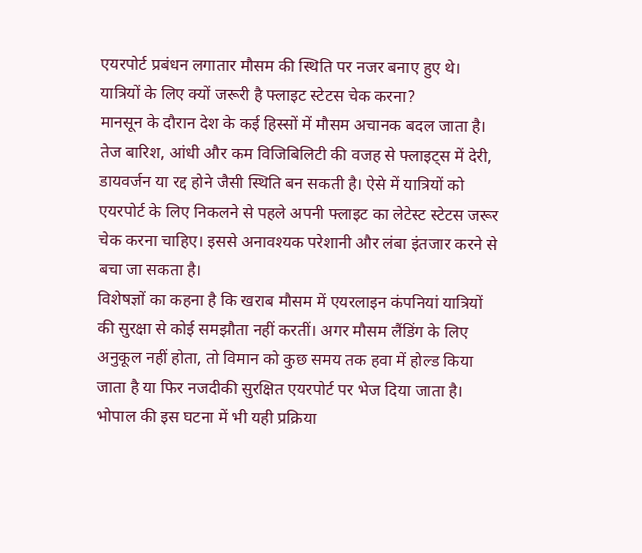एयरपोर्ट प्रबंधन लगातार मौसम की स्थिति पर नजर बनाए हुए थे।
यात्रियों के लिए क्यों जरूरी है फ्लाइट स्टेटस चेक करना?
मानसून के दौरान देश के कई हिस्सों में मौसम अचानक बदल जाता है। तेज बारिश, आंधी और कम विजिबिलिटी की वजह से फ्लाइट्स में देरी, डायवर्जन या रद्द होने जैसी स्थिति बन सकती है। ऐसे में यात्रियों को एयरपोर्ट के लिए निकलने से पहले अपनी फ्लाइट का लेटेस्ट स्टेटस जरूर चेक करना चाहिए। इससे अनावश्यक परेशानी और लंबा इंतजार करने से बचा जा सकता है।
विशेषज्ञों का कहना है कि खराब मौसम में एयरलाइन कंपनियां यात्रियों की सुरक्षा से कोई समझौता नहीं करतीं। अगर मौसम लैंडिंग के लिए अनुकूल नहीं होता, तो विमान को कुछ समय तक हवा में होल्ड किया जाता है या फिर नजदीकी सुरक्षित एयरपोर्ट पर भेज दिया जाता है। भोपाल की इस घटना में भी यही प्रक्रिया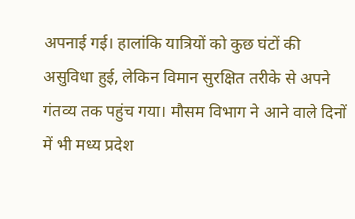अपनाई गई। हालांकि यात्रियों को कुछ घंटों की असुविधा हुई, लेकिन विमान सुरक्षित तरीके से अपने गंतव्य तक पहुंच गया। मौसम विभाग ने आने वाले दिनों में भी मध्य प्रदेश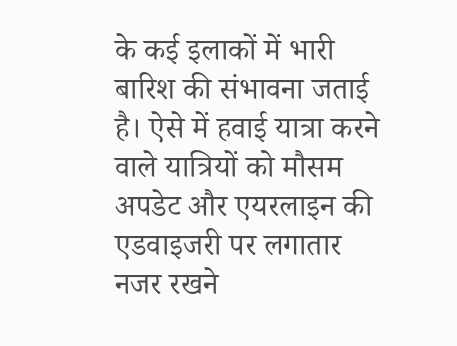के कई इलाकों में भारी बारिश की संभावना जताई है। ऐसे में हवाई यात्रा करने वाले यात्रियों को मौसम अपडेट और एयरलाइन की एडवाइजरी पर लगातार नजर रखने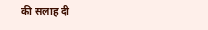की सलाह दी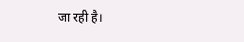जा रही है।